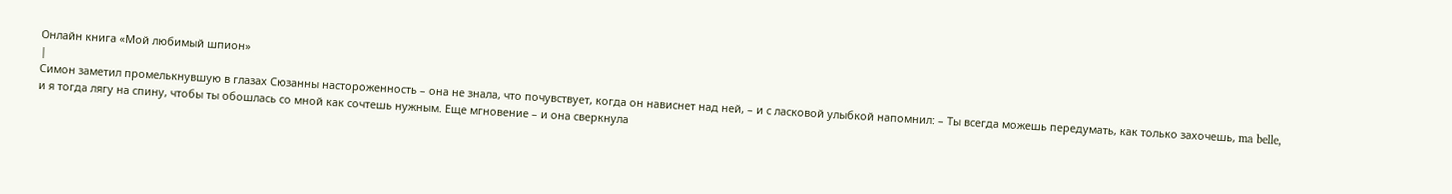Онлайн книга «Мой любимый шпион»
|
Симон заметил промелькнувшую в глазах Сюзанны настороженность – она не знала, что почувствует, когда он нависнет над ней, – и с ласковой улыбкой напомнил: – Ты всегда можешь передумать, как только захочешь, ma belle, и я тогда лягу на спину, чтобы ты обошлась со мной как сочтешь нужным. Еще мгновение – и она сверкнула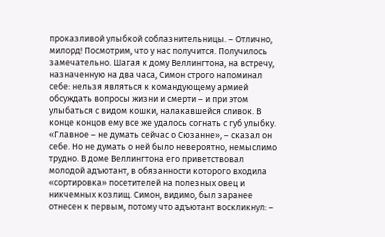проказливой улыбкой соблазнительницы. – Отлично, милорд! Посмотрим, что у нас получится. Получилось замечательно. Шагая к дому Веллингтона, на встречу, назначенную на два часа, Симон строго напоминал себе: нельзя являться к командующему армией обсуждать вопросы жизни и смерти – и при этом улыбаться с видом кошки, налакавшейся сливок. В конце концов ему все же удалось согнать с губ улыбку. «Главное – не думать сейчас о Сюзанне», – сказал он себе. Но не думать о ней было невероятно, немыслимо трудно. В доме Веллингтона его приветствовал молодой адъютант, в обязанности которого входила «сортировка» посетителей на полезных овец и никчемных козлищ. Симон, видимо, был заранее отнесен к первым, потому что адъютант воскликнул: –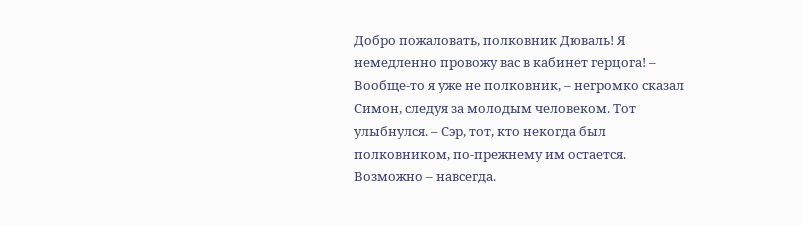Добро пожаловать, полковник Дюваль! Я немедленно провожу вас в кабинет герцога! – Вообще-то я уже не полковник, – негромко сказал Симон, следуя за молодым человеком. Тот улыбнулся. – Сэр, тот, кто некогда был полковником, по-прежнему им остается. Возможно – навсегда.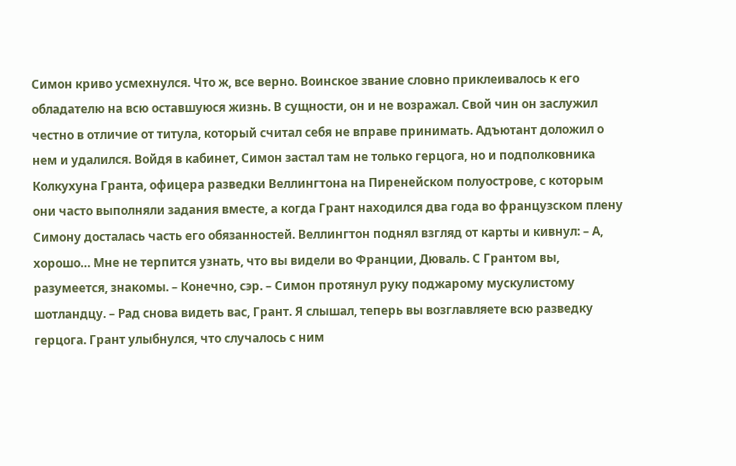Симон криво усмехнулся. Что ж, все верно. Воинское звание словно приклеивалось к его обладателю на всю оставшуюся жизнь. В сущности, он и не возражал. Свой чин он заслужил честно в отличие от титула, который считал себя не вправе принимать. Адъютант доложил о нем и удалился. Войдя в кабинет, Симон застал там не только герцога, но и подполковника Колкухуна Гранта, офицера разведки Веллингтона на Пиренейском полуострове, с которым они часто выполняли задания вместе, а когда Грант находился два года во французском плену Симону досталась часть его обязанностей. Веллингтон поднял взгляд от карты и кивнул: – А, хорошо… Мне не терпится узнать, что вы видели во Франции, Дюваль. С Грантом вы, разумеется, знакомы. – Конечно, сэр. – Симон протянул руку поджарому мускулистому шотландцу. – Рад снова видеть вас, Грант. Я слышал, теперь вы возглавляете всю разведку герцога. Грант улыбнулся, что случалось с ним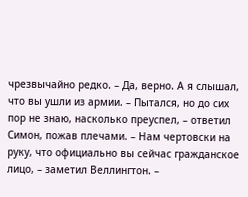чрезвычайно редко. – Да, верно. А я слышал, что вы ушли из армии. – Пытался, но до сих пор не знаю, насколько преуспел, – ответил Симон, пожав плечами. – Нам чертовски на руку, что официально вы сейчас гражданское лицо, – заметил Веллингтон. –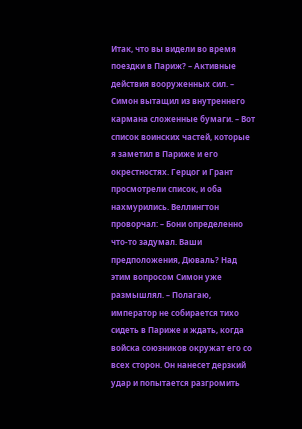Итак, что вы видели во время поездки в Париж? – Активные действия вооруженных сил. – Симон вытащил из внутреннего кармана сложенные бумаги. – Вот список воинских частей, которые я заметил в Париже и его окрестностях. Герцог и Грант просмотрели список, и оба нахмурились. Веллингтон проворчал: – Бони определенно что-то задумал. Ваши предположения, Дюваль? Над этим вопросом Симон уже размышлял. – Полагаю, император не собирается тихо сидеть в Париже и ждать, когда войска союзников окружат его со всех сторон. Он нанесет дерзкий удар и попытается разгромить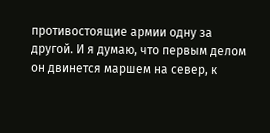противостоящие армии одну за другой. И я думаю, что первым делом он двинется маршем на север, к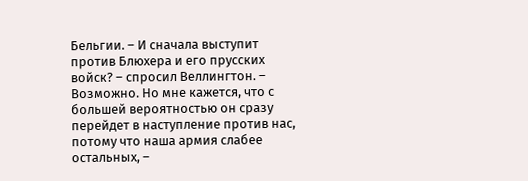Бельгии. – И сначала выступит против Блюхера и его прусских войск? – спросил Веллингтон. – Возможно. Но мне кажется, что с большей вероятностью он сразу перейдет в наступление против нас, потому что наша армия слабее остальных, –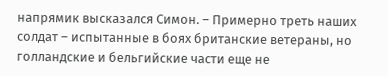напрямик высказался Симон. – Примерно треть наших солдат – испытанные в боях британские ветераны, но голландские и бельгийские части еще не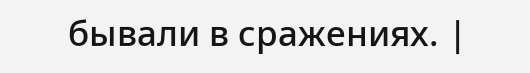бывали в сражениях. |